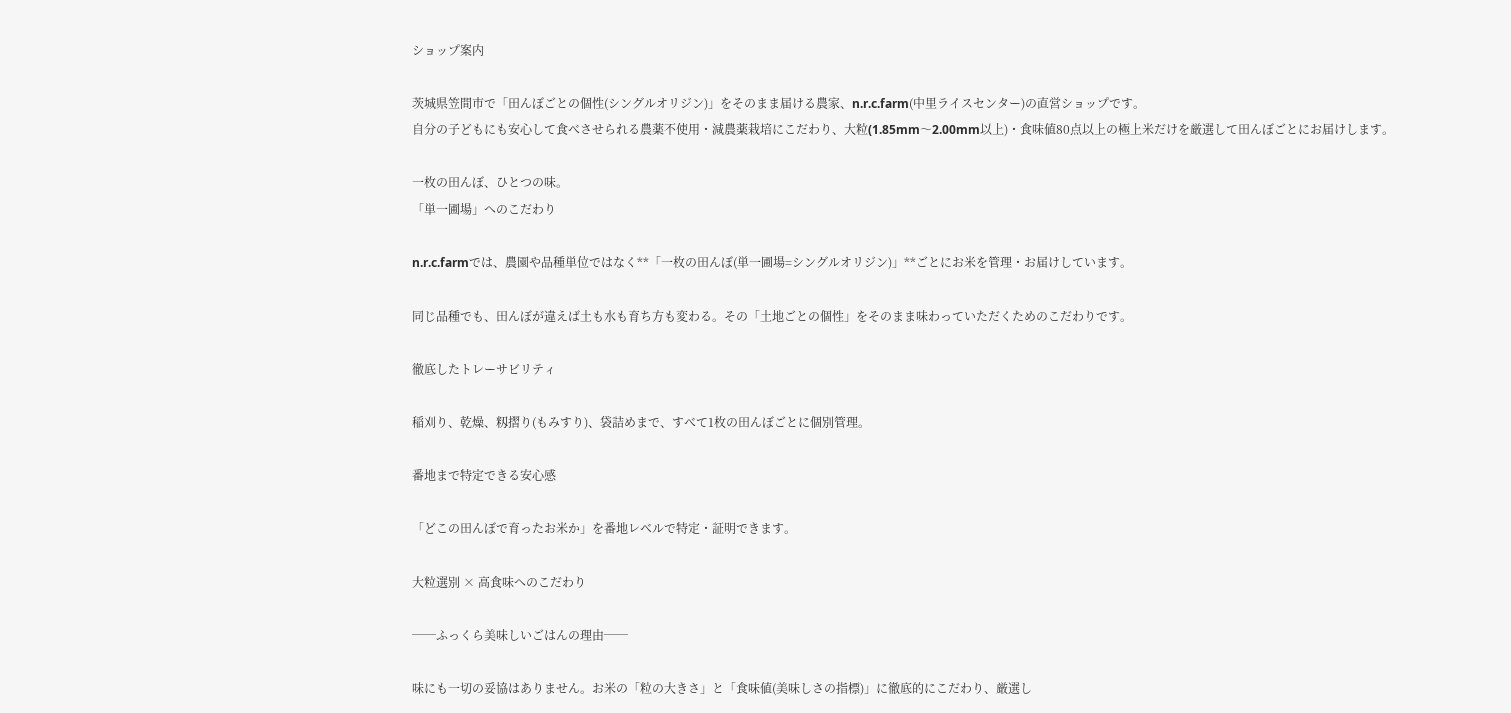ショップ案内

茨城県笠間市で「田んぼごとの個性(シングルオリジン)」をそのまま届ける農家、n.r.c.farm(中里ライスセンター)の直営ショップです。
自分の子どもにも安心して食べさせられる農薬不使用・減農薬栽培にこだわり、大粒(1.85mm〜2.00mm以上)・食味値80点以上の極上米だけを厳選して田んぼごとにお届けします。

一枚の田んぼ、ひとつの味。
「単一圃場」へのこだわり

n.r.c.farmでは、農園や品種単位ではなく**「一枚の田んぼ(単一圃場=シングルオリジン)」**ごとにお米を管理・お届けしています。

同じ品種でも、田んぼが違えば土も水も育ち方も変わる。その「土地ごとの個性」をそのまま味わっていただくためのこだわりです。

徹底したトレーサビリティ

稲刈り、乾燥、籾摺り(もみすり)、袋詰めまで、すべて1枚の田んぼごとに個別管理。

番地まで特定できる安心感

「どこの田んぼで育ったお米か」を番地レベルで特定・証明できます。

大粒選別 × 高食味へのこだわり

──ふっくら美味しいごはんの理由──

味にも一切の妥協はありません。お米の「粒の大きさ」と「食味値(美味しさの指標)」に徹底的にこだわり、厳選し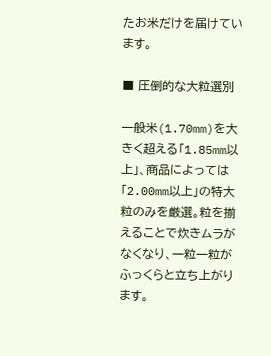たお米だけを届けています。

■ 圧倒的な大粒選別

一般米(1.70mm)を大きく超える「1.85mm以上」、商品によっては「2.00mm以上」の特大粒のみを厳選。粒を揃えることで炊きムラがなくなり、一粒一粒がふっくらと立ち上がります。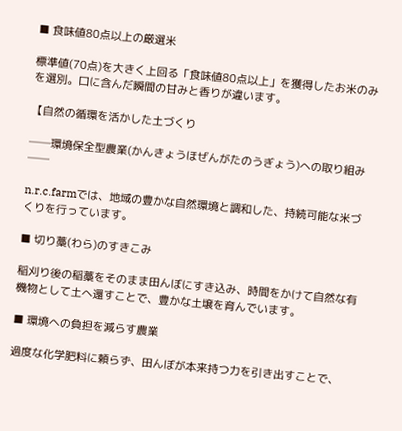■ 食味値80点以上の厳選米

標準値(70点)を大きく上回る「食味値80点以上」を獲得したお米のみを選別。口に含んだ瞬間の甘みと香りが違います。

【自然の循環を活かした土づくり

──環境保全型農業(かんきょうほぜんがたのうぎょう)への取り組み──

n.r.c.farmでは、地域の豊かな自然環境と調和した、持続可能な米づくりを行っています。

■ 切り藁(わら)のすきこみ

稲刈り後の稲藁をそのまま田んぼにすき込み、時間をかけて自然な有機物として土へ還すことで、豊かな土壌を育んでいます。

■ 環境への負担を減らす農業

過度な化学肥料に頼らず、田んぼが本来持つ力を引き出すことで、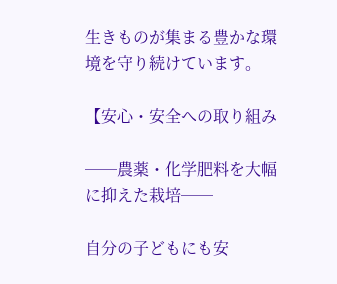生きものが集まる豊かな環境を守り続けています。

【安心・安全への取り組み

──農薬・化学肥料を大幅に抑えた栽培──

自分の子どもにも安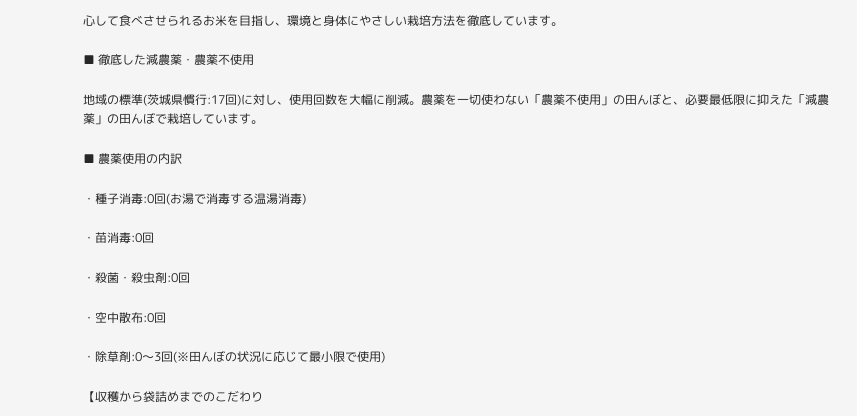心して食べさせられるお米を目指し、環境と身体にやさしい栽培方法を徹底しています。

■ 徹底した減農薬・農薬不使用

地域の標準(茨城県慣行:17回)に対し、使用回数を大幅に削減。農薬を一切使わない「農薬不使用」の田んぼと、必要最低限に抑えた「減農薬」の田んぼで栽培しています。

■ 農薬使用の内訳

・種子消毒:0回(お湯で消毒する温湯消毒)

・苗消毒:0回

・殺菌・殺虫剤:0回

・空中散布:0回

・除草剤:0〜3回(※田んぼの状況に応じて最小限で使用)

【収穫から袋詰めまでのこだわり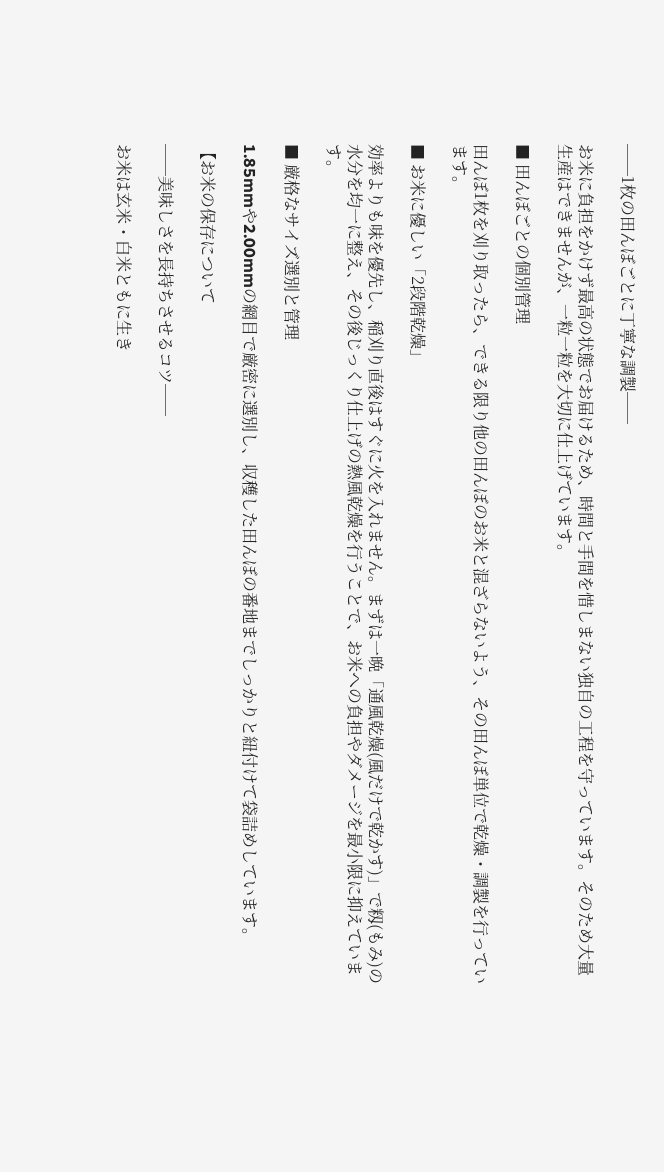──1枚の田んぼごとに丁寧な調製──

お米に負担をかけず最高の状態でお届けるため、時間と手間を惜しまない独自の工程を守っています。そのため大量生産はできませんが、一粒一粒を大切に仕上げています。

■ 田んぼごとの個別管理

田んぼ1枚を刈り取ったら、できる限り他の田んぼのお米と混ざらないよう、その田んぼ単位で乾燥・調製を行っています。

■ お米に優しい「2段階乾燥」

効率よりも味を優先し、稲刈り直後はすぐに火を入れません。まずは一晩「通風乾燥(風だけで乾かす)」で籾(もみ)の水分を均一に整え、その後じっくり仕上げの熱風乾燥を行うことで、お米への負担やダメージを最小限に抑えています。

■ 厳格なサイズ選別と管理

1.85mmや2.00mmの網目で厳密に選別し、収穫した田んぼの番地までしっかりと紐付けて袋詰めしています。

【お米の保存について

──美味しさを長持ちさせるコツ──

お米は玄米・白米ともに生き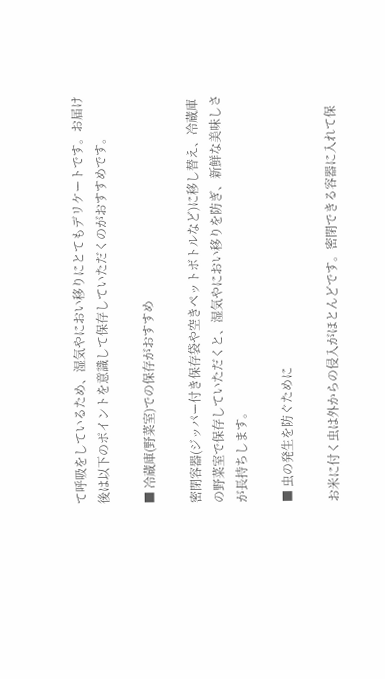て呼吸をしているため、湿気やにおい移りにとてもデリケートです。お届け後は以下のポイントを意識して保存していただくのがおすすめです。

■ 冷蔵庫(野菜室)での保存がおすすめ

密閉容器(ジッパー付き保存袋や空きペットボトルなど)に移し替え、冷蔵庫の野菜室で保存していただくと、湿気やにおい移りを防ぎ、新鮮な美味しさが長持ちします。

■ 虫の発生を防ぐために

お米に付く虫は外からの侵入がほとんどです。密閉できる容器に入れて保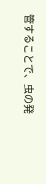管することで、虫の発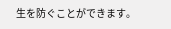生を防ぐことができます。